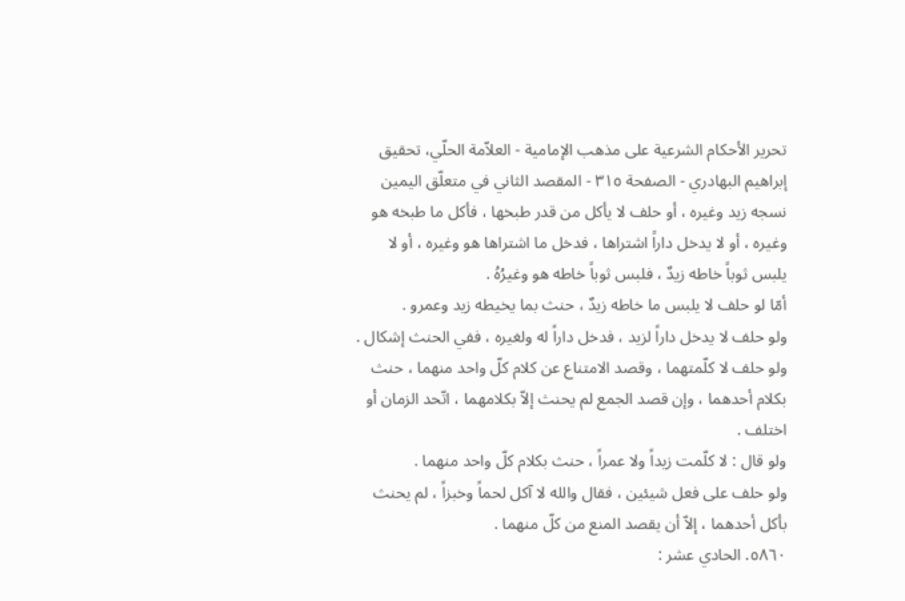تحرير الأحكام الشرعية على مذهب الإمامية - العلاّمة الحلّي، تحقيق إبراهيم البهادري - الصفحة ٣١٥ - المقصد الثاني في متعلّق اليمين
نسجه زيد وغيره ، أو حلف لا يأكل من قدر طبخها ، فأكل ما طبخه هو وغيره ، أو لا يدخل داراً اشتراها ، فدخل ما اشتراها هو وغيره ، أو لا يلبس ثوباً خاطه زيدٌ ، فلبس ثوباً خاطه هو وغيرُهُ .
أمّا لو حلف لا يلبس ما خاطه زيدٌ ، حنث بما يخيطه زيد وعمرو .
ولو حلف لا يدخل داراً لزيد ، فدخل داراً له ولغيره ، ففي الحنث إشكال .
ولو حلف لا كلّمتهما ، وقصد الامتناع عن كلام كلّ واحد منهما ، حنث بكلام أحدهما ، وإن قصد الجمع لم يحنث إلاّ بكلامهما ، اتّحد الزمان أو اختلف .
ولو قال : لا كلّمت زيداً ولا عمراً ، حنث بكلام كلّ واحد منهما .
ولو حلف على فعل شيئين ، فقال والله لا آكل لحماً وخبزاً ، لم يحنث بأكل أحدهما ، إلاّ أن يقصد المنع من كلّ منهما .
٥٨٦٠. الحادي عشر :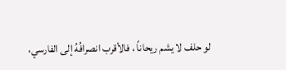لو حلف لا يشم ريحاناً ، فالأقرب انصرافُهُ إلى الفارسي،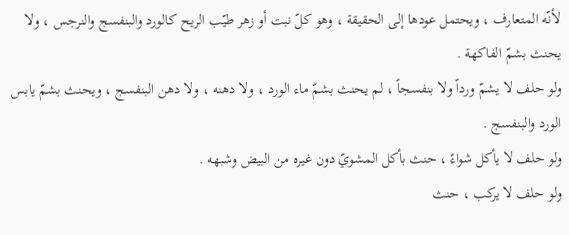لأنّه المتعارف ، ويحتمل عودها إلى الحقيقة ، وهو كلّ نبت أو زهر طيّب الريح كالورد والبنفسج والنرجس ، ولا يحنث بشمّ الفاكهة .
ولو حلف لا يشمّ ورداً ولا بنفسجاً ، لم يحنث بشمّ ماء الورد ، ولا دهنه ، ولا دهن البنفسج ، ويحنث بشمّ يابس الورد والبنفسج .
ولو حلف لا يأكل شواءً ، حنث بأكل المشويّ دون غيره من البيض وشبهه .
ولو حلف لا يركب ، حنث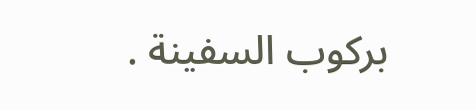بركوب السفينة .